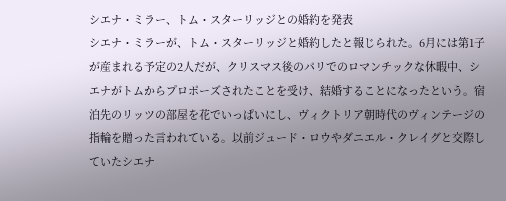シエナ・ミラー、トム・スターリッジとの婚約を発表
シエナ・ミラーが、トム・スターリッジと婚約したと報じられた。6月には第1子が産まれる予定の2人だが、クリスマス後のパリでのロマンチックな休暇中、シエナがトムからプロポーズされたことを受け、結婚することになったという。宿泊先のリッツの部屋を花でいっぱいにし、ヴィクトリア朝時代のヴィンテージの指輪を贈った言われている。以前ジュード・ロウやダニエル・クレイグと交際していたシエナ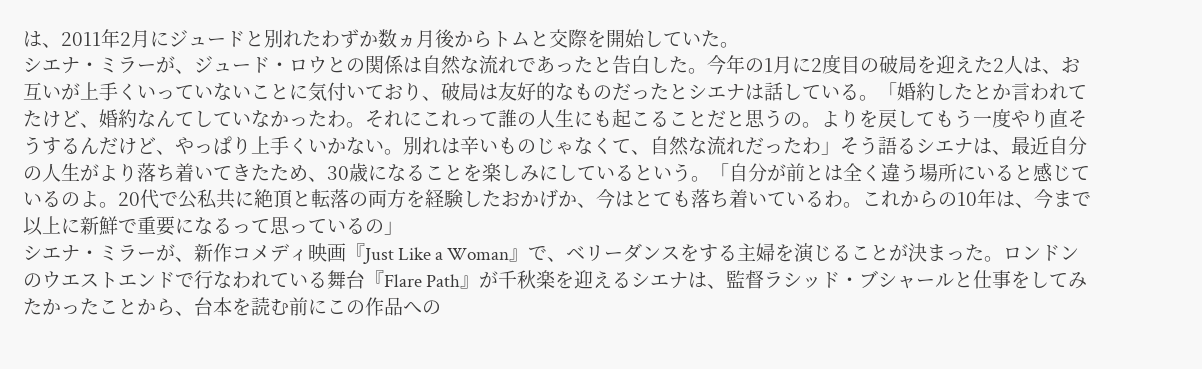は、2011年2月にジュードと別れたわずか数ヵ月後からトムと交際を開始していた。
シエナ・ミラーが、ジュード・ロウとの関係は自然な流れであったと告白した。今年の1月に2度目の破局を迎えた2人は、お互いが上手くいっていないことに気付いており、破局は友好的なものだったとシエナは話している。「婚約したとか言われてたけど、婚約なんてしていなかったわ。それにこれって誰の人生にも起こることだと思うの。よりを戻してもう一度やり直そうするんだけど、やっぱり上手くいかない。別れは辛いものじゃなくて、自然な流れだったわ」そう語るシエナは、最近自分の人生がより落ち着いてきたため、30歳になることを楽しみにしているという。「自分が前とは全く違う場所にいると感じているのよ。20代で公私共に絶頂と転落の両方を経験したおかげか、今はとても落ち着いているわ。これからの10年は、今まで以上に新鮮で重要になるって思っているの」
シエナ・ミラーが、新作コメディ映画『Just Like a Woman』で、ベリーダンスをする主婦を演じることが決まった。ロンドンのウエストエンドで行なわれている舞台『Flare Path』が千秋楽を迎えるシエナは、監督ラシッド・ブシャールと仕事をしてみたかったことから、台本を読む前にこの作品への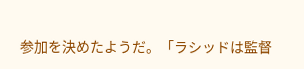参加を決めたようだ。「ラシッドは監督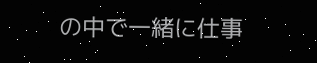の中で一緒に仕事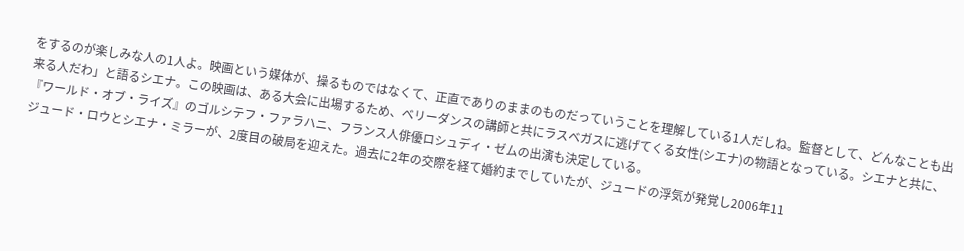をするのが楽しみな人の1人よ。映画という媒体が、操るものではなくて、正直でありのままのものだっていうことを理解している1人だしね。監督として、どんなことも出来る人だわ」と語るシエナ。この映画は、ある大会に出場するため、ベリーダンスの講師と共にラスベガスに逃げてくる女性(シエナ)の物語となっている。シエナと共に、『ワールド・オブ・ライズ』のゴルシテフ・ファラハニ、フランス人俳優ロシュディ・ゼムの出演も決定している。
ジュード・ロウとシエナ・ミラーが、2度目の破局を迎えた。過去に2年の交際を経て婚約までしていたが、ジュードの浮気が発覚し2006年11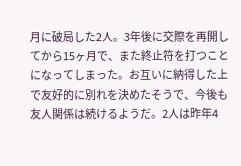月に破局した2人。3年後に交際を再開してから15ヶ月で、また終止符を打つことになってしまった。お互いに納得した上で友好的に別れを決めたそうで、今後も友人関係は続けるようだ。2人は昨年4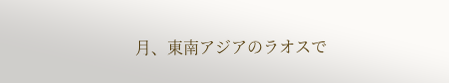月、東南アジアのラオスで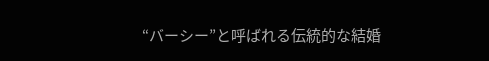“バーシー”と呼ばれる伝統的な結婚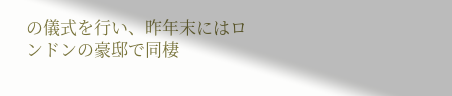の儀式を行い、昨年末にはロンドンの豪邸で同棲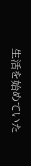生活を始めていた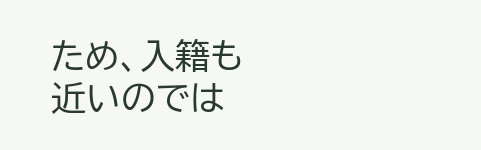ため、入籍も近いのでは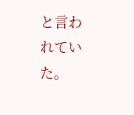と言われていた。